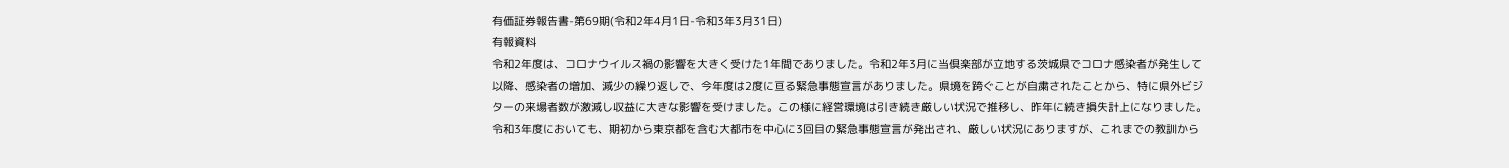有価証券報告書-第69期(令和2年4月1日-令和3年3月31日)
有報資料
令和2年度は、コロナウイルス禍の影響を大きく受けた1年間でありました。令和2年3月に当倶楽部が立地する茨城県でコロナ感染者が発生して以降、感染者の増加、減少の繰り返しで、今年度は2度に亘る緊急事態宣言がありました。県境を跨ぐことが自粛されたことから、特に県外ビジターの来場者数が激減し収益に大きな影響を受けました。この様に経営環境は引き続き厳しい状況で推移し、昨年に続き損失計上になりました。
令和3年度においても、期初から東京都を含む大都市を中心に3回目の緊急事態宣言が発出され、厳しい状況にありますが、これまでの教訓から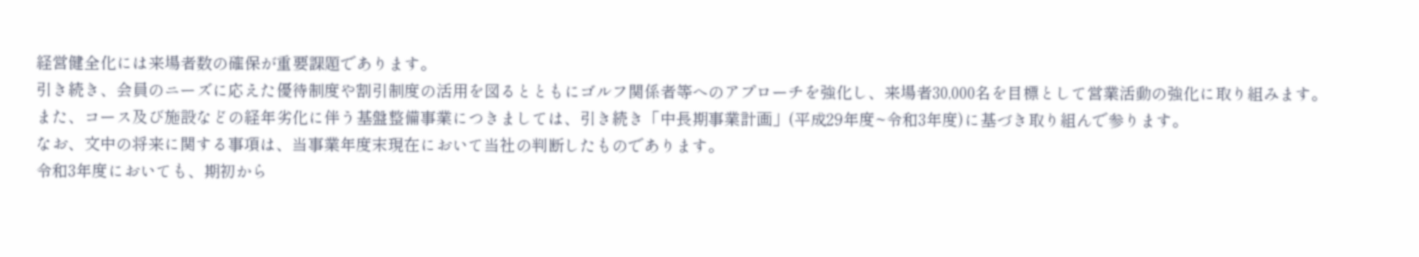経営健全化には来場者数の確保が重要課題であります。
引き続き、会員のニーズに応えた優待制度や割引制度の活用を図るとともにゴルフ関係者等へのアプローチを強化し、来場者30,000名を目標として営業活動の強化に取り組みます。
また、コース及び施設などの経年劣化に伴う基盤整備事業につきましては、引き続き「中長期事業計画」(平成29年度~令和3年度)に基づき取り組んで参ります。
なお、文中の将来に関する事項は、当事業年度末現在において当社の判断したものであります。
令和3年度においても、期初から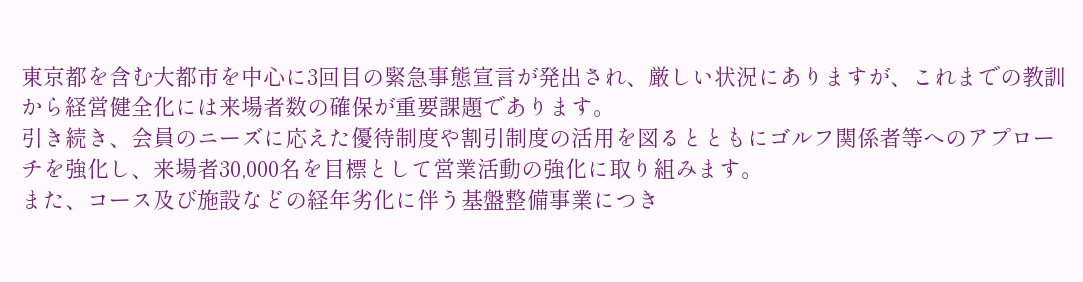東京都を含む大都市を中心に3回目の緊急事態宣言が発出され、厳しい状況にありますが、これまでの教訓から経営健全化には来場者数の確保が重要課題であります。
引き続き、会員のニーズに応えた優待制度や割引制度の活用を図るとともにゴルフ関係者等へのアプローチを強化し、来場者30,000名を目標として営業活動の強化に取り組みます。
また、コース及び施設などの経年劣化に伴う基盤整備事業につき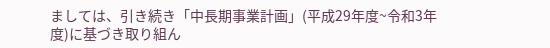ましては、引き続き「中長期事業計画」(平成29年度~令和3年度)に基づき取り組ん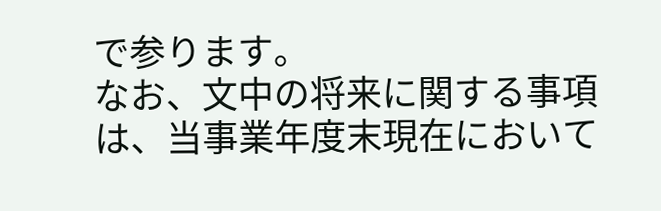で参ります。
なお、文中の将来に関する事項は、当事業年度末現在において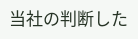当社の判断した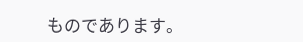ものであります。